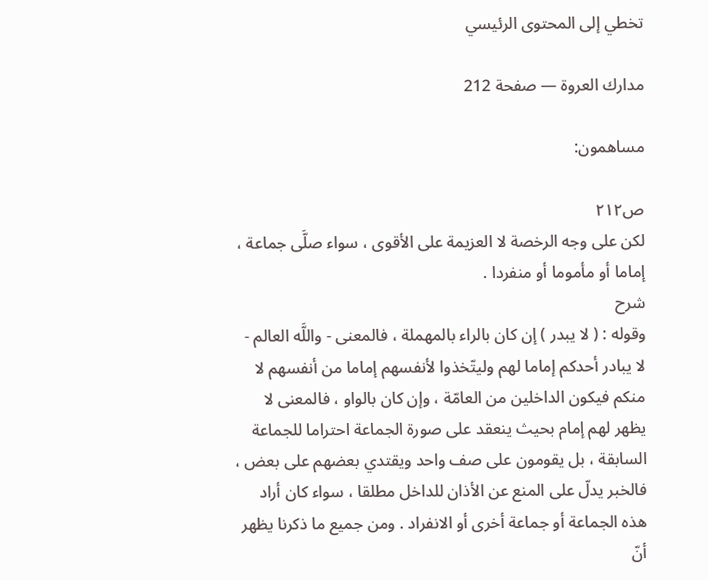تخطي إلى المحتوى الرئيسي

مدارك العروة — صفحة 212

مساهمون:

ص٢١٢
لكن على وجه الرخصة لا العزيمة على الأقوى ، سواء صلَّى جماعة ، إماما أو مأموما أو منفردا .
شرح
وقوله : ( لا يبدر ) إن كان بالراء بالمهملة ، فالمعنى - واللَّه العالم - لا يبادر أحدكم إماما لهم وليتّخذوا لأنفسهم إماما من أنفسهم لا منكم فيكون الداخلين من العامّة ، وإن كان بالواو ، فالمعنى لا يظهر لهم إمام بحيث ينعقد على صورة الجماعة احتراما للجماعة السابقة ، بل يقومون على صف واحد ويقتدي بعضهم على بعض ، فالخبر يدلّ على المنع عن الأذان للداخل مطلقا ، سواء كان أراد هذه الجماعة أو جماعة أخرى أو الانفراد . ومن جميع ما ذكرنا يظهر أنّ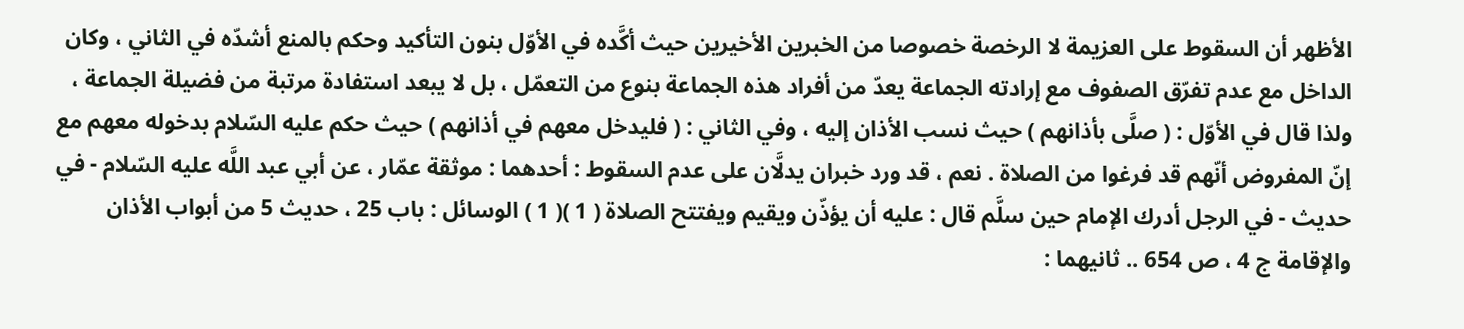الأظهر أن السقوط على العزيمة لا الرخصة خصوصا من الخبرين الأخيرين حيث أكَّده في الأوّل بنون التأكيد وحكم بالمنع أشدّه في الثاني ، وكان الداخل مع عدم تفرّق الصفوف مع إرادته الجماعة يعدّ من أفراد هذه الجماعة بنوع من التعمّل ، بل لا يبعد استفادة مرتبة من فضيلة الجماعة ، ولذا قال في الأوّل : ( صلَّى بأذانهم ) حيث نسب الأذان إليه ، وفي الثاني : ( فليدخل معهم في أذانهم ) حيث حكم عليه السّلام بدخوله معهم مع إنّ المفروض أنّهم قد فرغوا من الصلاة . نعم ، قد ورد خبران يدلَّان على عدم السقوط : أحدهما : موثقة عمّار ، عن أبي عبد اللَّه عليه السّلام - في حديث - في الرجل أدرك الإمام حين سلَّم قال : عليه أن يؤذّن ويقيم ويفتتح الصلاة ( 1 )( 1 ) الوسائل : باب 25 ، حديث 5 من أبواب الأذان والإقامة ج 4 ، ص 654 .. ثانيهما :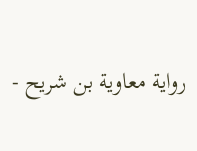رواية معاوية بن شريح -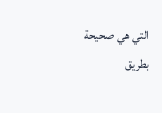التي هي صحيحة بطريق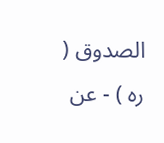الصدوق ( ره ) - عن